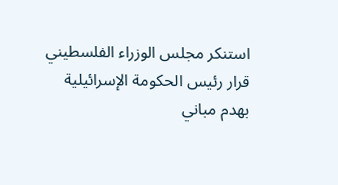استنكر مجلس الوزراء الفلسطيني قرار رئيس الحكومة الإسرائيلية بهدم مباني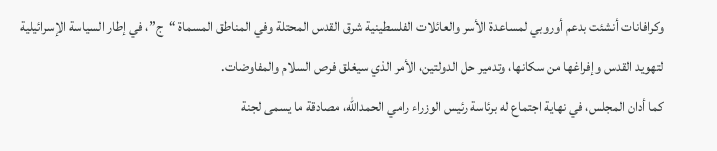وكرافانات أنشئت بدعم أوروبي لمساعدة الأسر والعائلات الفلسطينية شرق القدس المحتلة وفي المناطق المسماة “ج”، في إطار السياسة الإسرائيلية لتهويد القدس وإفراغها من سكانها، وتدمير حل الدولتين، الأمر الذي سيغلق فرص السلام والمفاوضات.
كما أدان المجلس، في نهاية اجتماع له برئاسة رئيس الوزراء رامي الحمدالله، مصادقة ما يسمى لجنة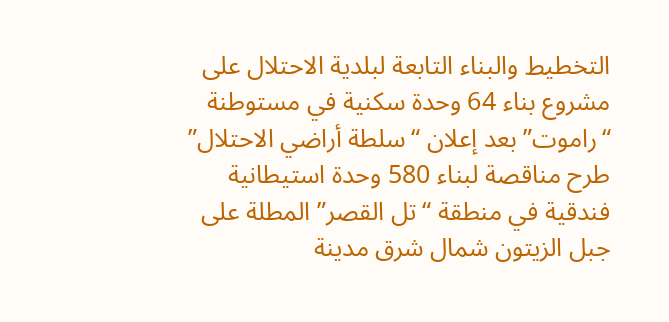التخطيط والبناء التابعة لبلدية الاحتلال على مشروع بناء 64 وحدة سكنية في مستوطنة “راموت” بعد إعلان “سلطة أراضي الاحتلال” طرح مناقصة لبناء 580 وحدة استيطانية فندقية في منطقة “تل القصر” المطلة على جبل الزيتون شمال شرق مدينة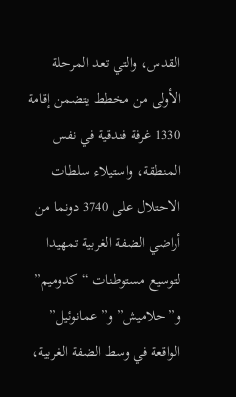القدس، والتي تعد المرحلة الأولى من مخطط يتضمن إقامة 1330 غرفة فندقية في نفس المنطقة، واستيلاء سلطات الاحتلال على 3740 دونما من أراضي الضفة الغربية تمهيدا لتوسيع مستوطنات “كدوميم” و”حلاميش” و”عمانوئيل” الواقعة في وسط الضفة الغربية،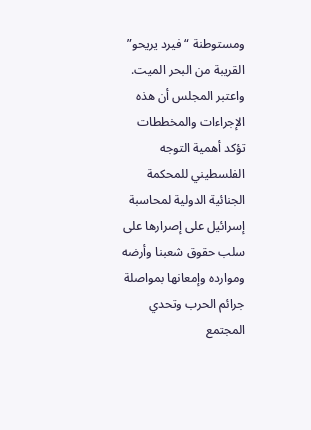ومستوطنة “فيرد يريحو” القريبة من البحر الميت.
واعتبر المجلس أن هذه الإجراءات والمخططات تؤكد أهمية التوجه الفلسطيني للمحكمة الجنائية الدولية لمحاسبة إسرائيل على إصرارها على سلب حقوق شعبنا وأرضه وموارده وإمعانها بمواصلة جرائم الحرب وتحدي المجتمع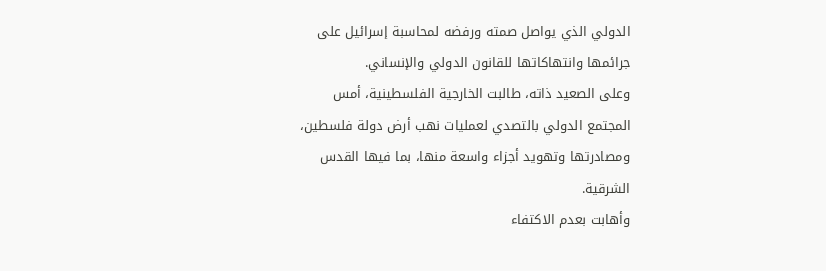الدولي الذي يواصل صمته ورفضه لمحاسبة إسرائيل على جرائمها وانتهاكاتها للقانون الدولي والإنساني.
وعلى الصعيد ذاته، طالبت الخارجية الفلسطينية، أمس المجتمع الدولي بالتصدي لعمليات نهب أرض دولة فلسطين، ومصادرتها وتهويد أجزاء واسعة منها، بما فيها القدس الشرقية.
وأهابت بعدم الاكتفاء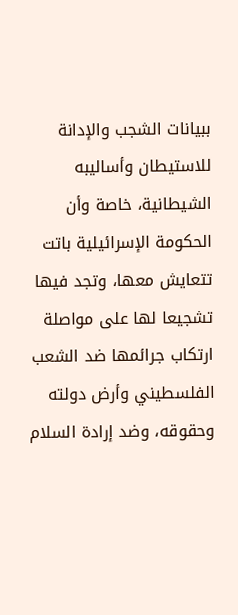ببيانات الشجب والإدانة للاستيطان وأساليبه الشيطانية، خاصة وأن الحكومة الإسرائيلية باتت تتعايش معها، وتجد فيها تشجيعا لها على مواصلة ارتكاب جرائمها ضد الشعب الفلسطيني وأرض دولته وحقوقه، وضد إرادة السلام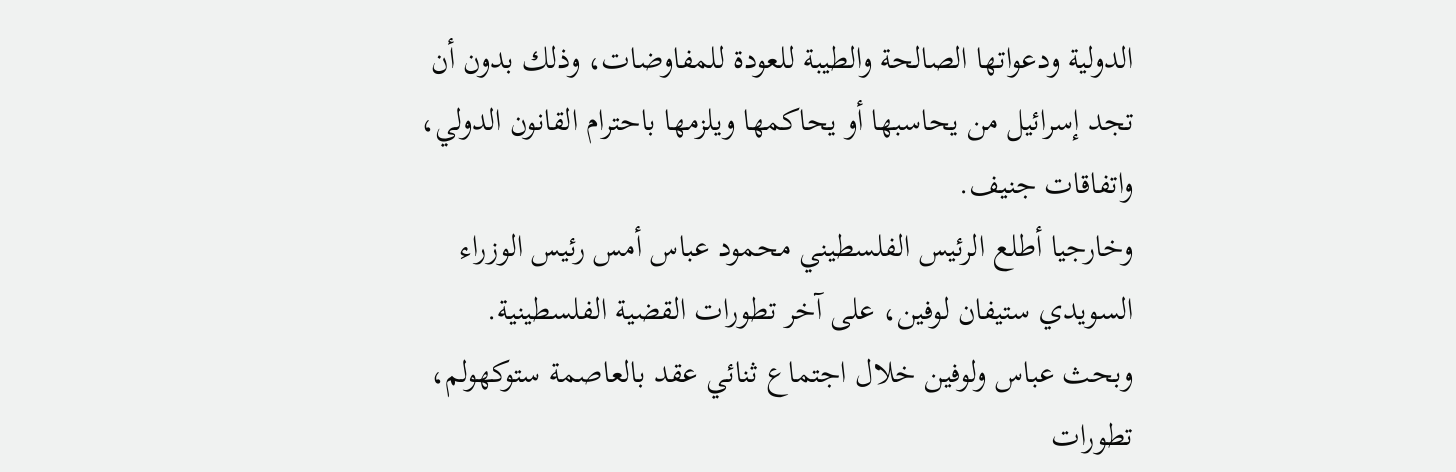الدولية ودعواتها الصالحة والطيبة للعودة للمفاوضات، وذلك بدون أن تجد إسرائيل من يحاسبها أو يحاكمها ويلزمها باحترام القانون الدولي، واتفاقات جنيف.
وخارجيا أطلع الرئيس الفلسطيني محمود عباس أمس رئيس الوزراء السويدي ستيفان لوفين، على آخر تطورات القضية الفلسطينية.
وبحث عباس ولوفين خلال اجتماع ثنائي عقد بالعاصمة ستوكهولم، تطورات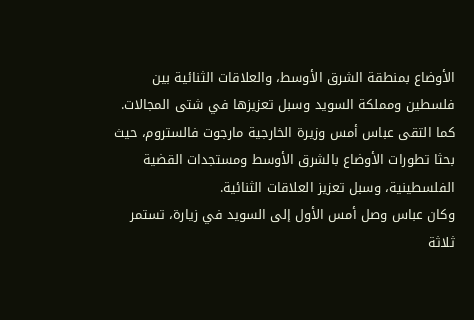الأوضاع بمنطقة الشرق الأوسط، والعلاقات الثنائية بين فلسطين ومملكة السويد وسبل تعزيزها في شتى المجالات.
كما التقى عباس أمس وزيرة الخارجية مارجوت فالستروم، حيث بحثا تطورات الأوضاع بالشرق الأوسط ومستجدات القضية الفلسطينية، وسبل تعزيز العلاقات الثنائية.
وكان عباس وصل أمس الأول إلى السويد في زيارة، تستمر ثلاثة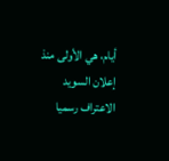أيام، هي الأولى منذ إعلان السويد الاعتراف رسميا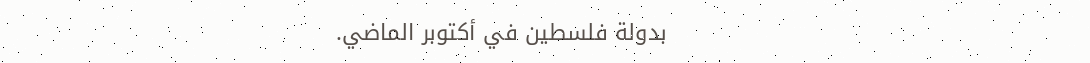بدولة فلسطين في أكتوبر الماضي.